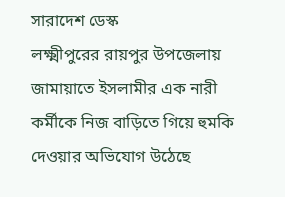সারাদেশ ডেস্ক
লক্ষ্মীপুরের রায়পুর উপজেলায় জামায়াতে ইসলামীর এক নারী কর্মীকে নিজ বাড়িতে গিয়ে হুমকি দেওয়ার অভিযোগ উঠেছে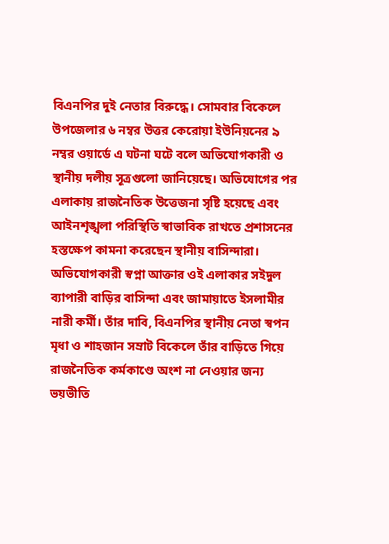বিএনপির দুই নেতার বিরুদ্ধে। সোমবার বিকেলে উপজেলার ৬ নম্বর উত্তর কেরোয়া ইউনিয়নের ৯ নম্বর ওয়ার্ডে এ ঘটনা ঘটে বলে অভিযোগকারী ও স্থানীয় দলীয় সূত্রগুলো জানিয়েছে। অভিযোগের পর এলাকায় রাজনৈতিক উত্তেজনা সৃষ্টি হয়েছে এবং আইনশৃঙ্খলা পরিস্থিতি স্বাভাবিক রাখতে প্রশাসনের হস্তক্ষেপ কামনা করেছেন স্থানীয় বাসিন্দারা।
অভিযোগকারী স্বপ্না আক্তার ওই এলাকার সইদুল ব্যাপারী বাড়ির বাসিন্দা এবং জামায়াতে ইসলামীর নারী কর্মী। তাঁর দাবি, বিএনপির স্থানীয় নেতা স্বপন মৃধা ও শাহজান সম্রাট বিকেলে তাঁর বাড়িতে গিয়ে রাজনৈতিক কর্মকাণ্ডে অংশ না নেওয়ার জন্য ভয়ভীতি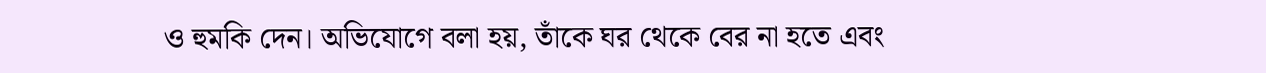ও হুমকি দেন। অভিযোগে বলা হয়, তাঁকে ঘর থেকে বের না হতে এবং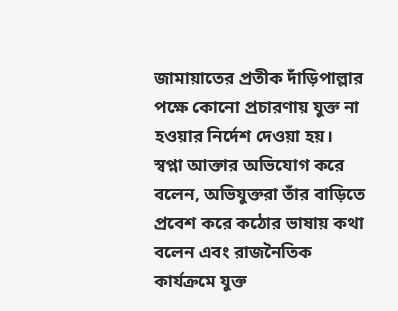জামায়াতের প্রতীক দাঁড়িপাল্লার পক্ষে কোনো প্রচারণায় যুক্ত না হওয়ার নির্দেশ দেওয়া হয়।
স্বপ্না আক্তার অভিযোগ করে বলেন, অভিযুক্তরা তাঁর বাড়িতে প্রবেশ করে কঠোর ভাষায় কথা বলেন এবং রাজনৈতিক কার্যক্রমে যুক্ত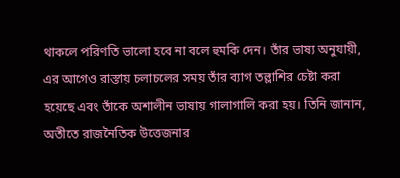থাকলে পরিণতি ভালো হবে না বলে হুমকি দেন। তাঁর ভাষ্য অনুযায়ী, এর আগেও রাস্তায় চলাচলের সময় তাঁর ব্যাগ তল্লাশির চেষ্টা করা হয়েছে এবং তাঁকে অশালীন ভাষায় গালাগালি করা হয়। তিনি জানান, অতীতে রাজনৈতিক উত্তেজনার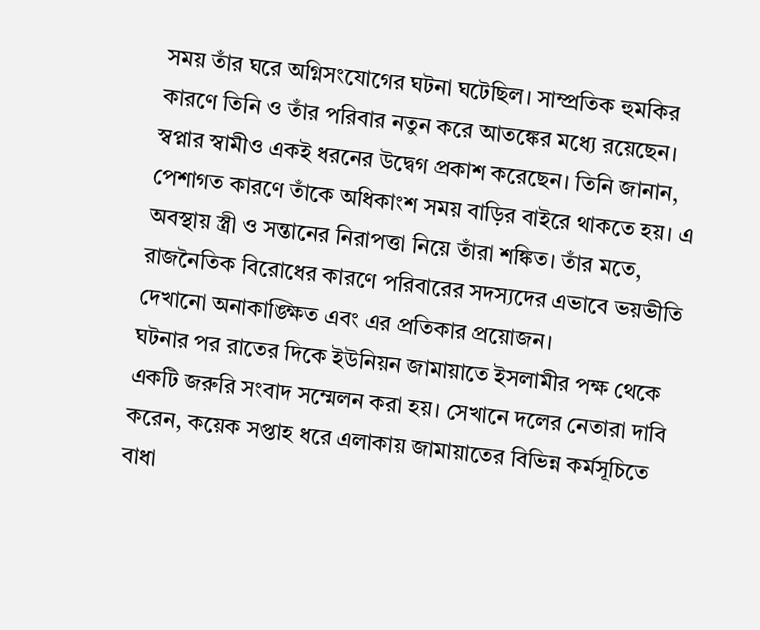সময় তাঁর ঘরে অগ্নিসংযোগের ঘটনা ঘটেছিল। সাম্প্রতিক হুমকির কারণে তিনি ও তাঁর পরিবার নতুন করে আতঙ্কের মধ্যে রয়েছেন।
স্বপ্নার স্বামীও একই ধরনের উদ্বেগ প্রকাশ করেছেন। তিনি জানান, পেশাগত কারণে তাঁকে অধিকাংশ সময় বাড়ির বাইরে থাকতে হয়। এ অবস্থায় স্ত্রী ও সন্তানের নিরাপত্তা নিয়ে তাঁরা শঙ্কিত। তাঁর মতে, রাজনৈতিক বিরোধের কারণে পরিবারের সদস্যদের এভাবে ভয়ভীতি দেখানো অনাকাঙ্ক্ষিত এবং এর প্রতিকার প্রয়োজন।
ঘটনার পর রাতের দিকে ইউনিয়ন জামায়াতে ইসলামীর পক্ষ থেকে একটি জরুরি সংবাদ সম্মেলন করা হয়। সেখানে দলের নেতারা দাবি করেন, কয়েক সপ্তাহ ধরে এলাকায় জামায়াতের বিভিন্ন কর্মসূচিতে বাধা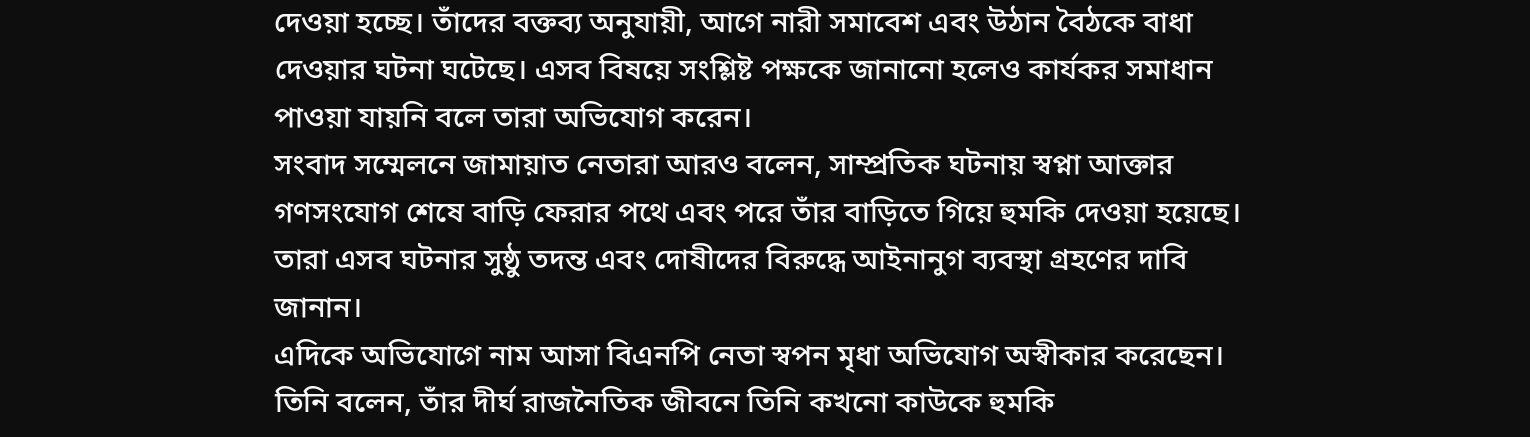দেওয়া হচ্ছে। তাঁদের বক্তব্য অনুযায়ী, আগে নারী সমাবেশ এবং উঠান বৈঠকে বাধা দেওয়ার ঘটনা ঘটেছে। এসব বিষয়ে সংশ্লিষ্ট পক্ষকে জানানো হলেও কার্যকর সমাধান পাওয়া যায়নি বলে তারা অভিযোগ করেন।
সংবাদ সম্মেলনে জামায়াত নেতারা আরও বলেন, সাম্প্রতিক ঘটনায় স্বপ্না আক্তার গণসংযোগ শেষে বাড়ি ফেরার পথে এবং পরে তাঁর বাড়িতে গিয়ে হুমকি দেওয়া হয়েছে। তারা এসব ঘটনার সুষ্ঠু তদন্ত এবং দোষীদের বিরুদ্ধে আইনানুগ ব্যবস্থা গ্রহণের দাবি জানান।
এদিকে অভিযোগে নাম আসা বিএনপি নেতা স্বপন মৃধা অভিযোগ অস্বীকার করেছেন। তিনি বলেন, তাঁর দীর্ঘ রাজনৈতিক জীবনে তিনি কখনো কাউকে হুমকি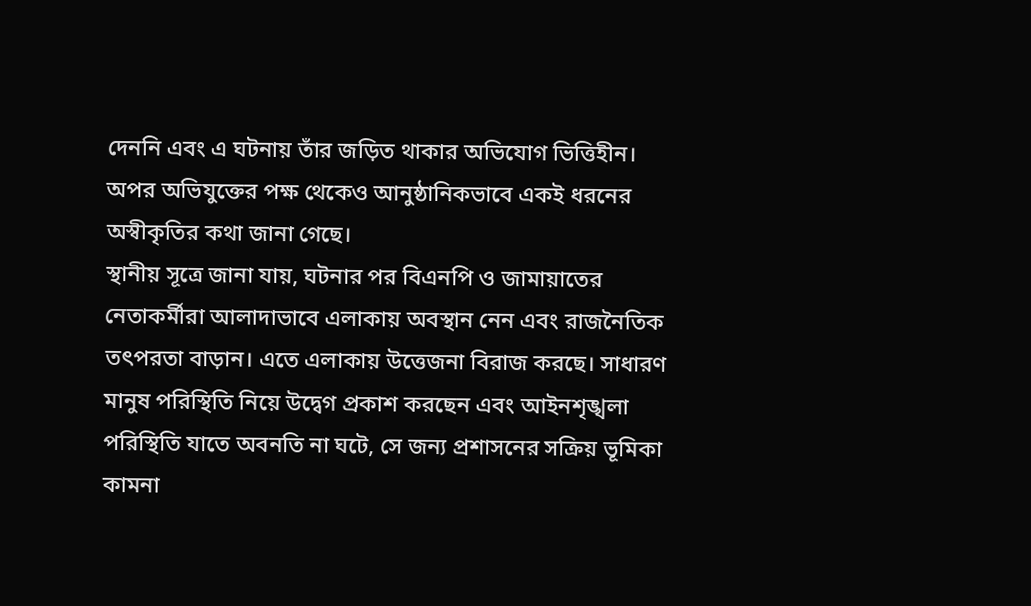দেননি এবং এ ঘটনায় তাঁর জড়িত থাকার অভিযোগ ভিত্তিহীন। অপর অভিযুক্তের পক্ষ থেকেও আনুষ্ঠানিকভাবে একই ধরনের অস্বীকৃতির কথা জানা গেছে।
স্থানীয় সূত্রে জানা যায়, ঘটনার পর বিএনপি ও জামায়াতের নেতাকর্মীরা আলাদাভাবে এলাকায় অবস্থান নেন এবং রাজনৈতিক তৎপরতা বাড়ান। এতে এলাকায় উত্তেজনা বিরাজ করছে। সাধারণ মানুষ পরিস্থিতি নিয়ে উদ্বেগ প্রকাশ করছেন এবং আইনশৃঙ্খলা পরিস্থিতি যাতে অবনতি না ঘটে, সে জন্য প্রশাসনের সক্রিয় ভূমিকা কামনা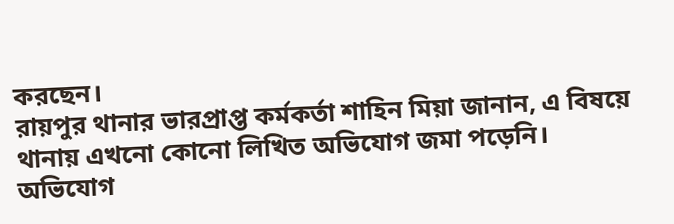করছেন।
রায়পুর থানার ভারপ্রাপ্ত কর্মকর্তা শাহিন মিয়া জানান, এ বিষয়ে থানায় এখনো কোনো লিখিত অভিযোগ জমা পড়েনি। অভিযোগ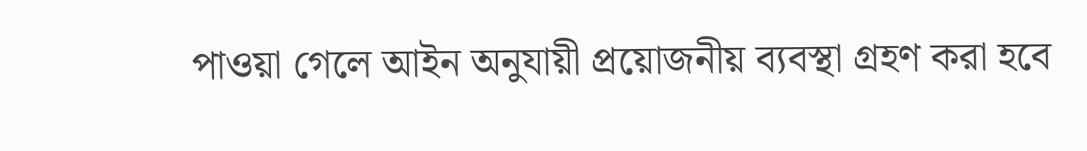পাওয়া গেলে আইন অনুযায়ী প্রয়োজনীয় ব্যবস্থা গ্রহণ করা হবে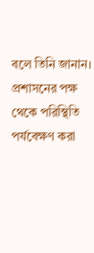বলে তিনি জানান। প্রশাসনের পক্ষ থেকে পরিস্থিতি পর্যবেক্ষণ করা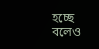হচ্ছে বলেও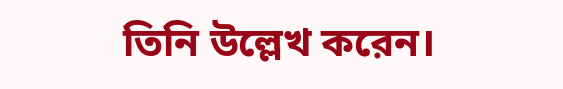তিনি উল্লেখ করেন।